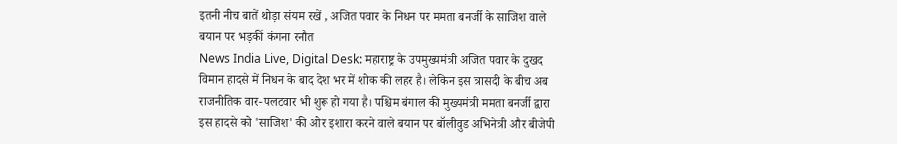इतनी नीच बातें थोड़ा संयम रखें , अजित पवार के निधन पर ममता बनर्जी के साजिश वाले बयान पर भड़कीं कंगना रनौत
News India Live, Digital Desk: महाराष्ट्र के उपमुख्यमंत्री अजित पवार के दुखद विमान हादसे में निधन के बाद देश भर में शोक की लहर है। लेकिन इस त्रासदी के बीच अब राजनीतिक वार-पलटवार भी शुरू हो गया है। पश्चिम बंगाल की मुख्यमंत्री ममता बनर्जी द्वारा इस हादसे को 'साजिश' की ओर इशारा करने वाले बयान पर बॉलीवुड अभिनेत्री और बीजेपी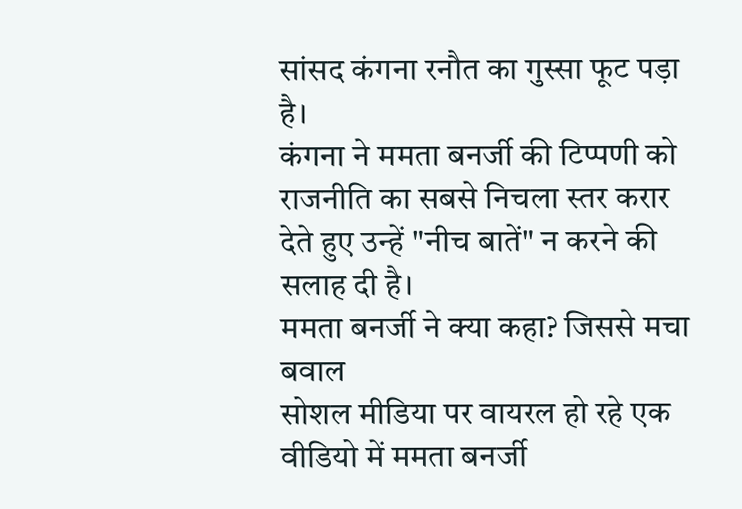सांसद कंगना रनौत का गुस्सा फूट पड़ा है।
कंगना ने ममता बनर्जी की टिप्पणी को राजनीति का सबसे निचला स्तर करार देते हुए उन्हें "नीच बातें" न करने की सलाह दी है।
ममता बनर्जी ने क्या कहा? जिससे मचा बवाल
सोशल मीडिया पर वायरल हो रहे एक वीडियो में ममता बनर्जी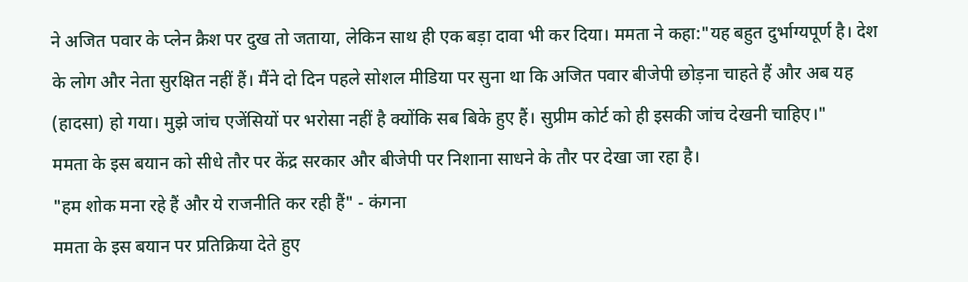ने अजित पवार के प्लेन क्रैश पर दुख तो जताया, लेकिन साथ ही एक बड़ा दावा भी कर दिया। ममता ने कहा:"यह बहुत दुर्भाग्यपूर्ण है। देश के लोग और नेता सुरक्षित नहीं हैं। मैंने दो दिन पहले सोशल मीडिया पर सुना था कि अजित पवार बीजेपी छोड़ना चाहते हैं और अब यह (हादसा) हो गया। मुझे जांच एजेंसियों पर भरोसा नहीं है क्योंकि सब बिके हुए हैं। सुप्रीम कोर्ट को ही इसकी जांच देखनी चाहिए।"
ममता के इस बयान को सीधे तौर पर केंद्र सरकार और बीजेपी पर निशाना साधने के तौर पर देखा जा रहा है।
"हम शोक मना रहे हैं और ये राजनीति कर रही हैं" - कंगना
ममता के इस बयान पर प्रतिक्रिया देते हुए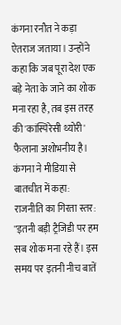कंगना रनौत ने कड़ा ऐतराज जताया। उन्होंने कहा कि जब पूरा देश एक बड़े नेता के जाने का शोक मना रहा है, तब इस तरह की 'कांस्पिरेसी थ्योरी' फैलाना अशोभनीय है।
कंगना ने मीडिया से बातचीत में कहा:
राजनीति का गिरता स्तर: "इतनी बड़ी ट्रैजिडी पर हम सब शोक मना रहे हैं। इस समय पर इतनी नीच बातें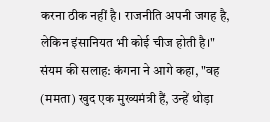करना ठीक नहीं है। राजनीति अपनी जगह है, लेकिन इंसानियत भी कोई चीज होती है।"
संयम की सलाह: कंगना ने आगे कहा, "वह (ममता) खुद एक मुख्यमंत्री हैं, उन्हें थोड़ा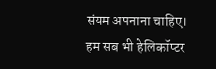संयम अपनाना चाहिए। हम सब भी हेलिकॉप्टर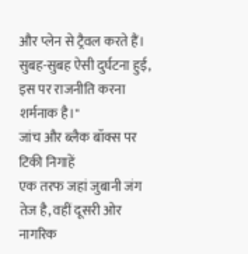और प्लेन से ट्रैवल करते हैं। सुबह-सुबह ऐसी दुर्घटना हुई, इस पर राजनीति करना शर्मनाक है।"
जांच और ब्लैक बॉक्स पर टिकी निगाहें
एक तरफ जहां जुबानी जंग तेज है, वहीं दूसरी ओर नागरिक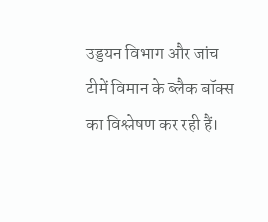उड्डयन विभाग और जांच टीमें विमान के ब्लैक बॉक्स का विश्लेषण कर रही हैं।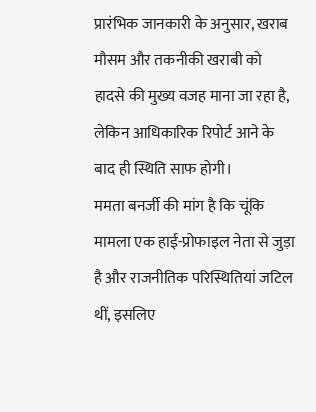प्रारंभिक जानकारी के अनुसार, खराब मौसम और तकनीकी खराबी को हादसे की मुख्य वजह माना जा रहा है, लेकिन आधिकारिक रिपोर्ट आने के बाद ही स्थिति साफ होगी।
ममता बनर्जी की मांग है कि चूंकि मामला एक हाई-प्रोफाइल नेता से जुड़ा है और राजनीतिक परिस्थितियां जटिल थीं, इसलिए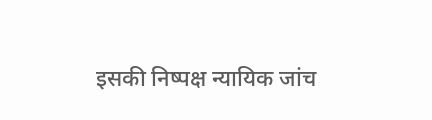इसकी निष्पक्ष न्यायिक जांच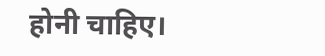होनी चाहिए।